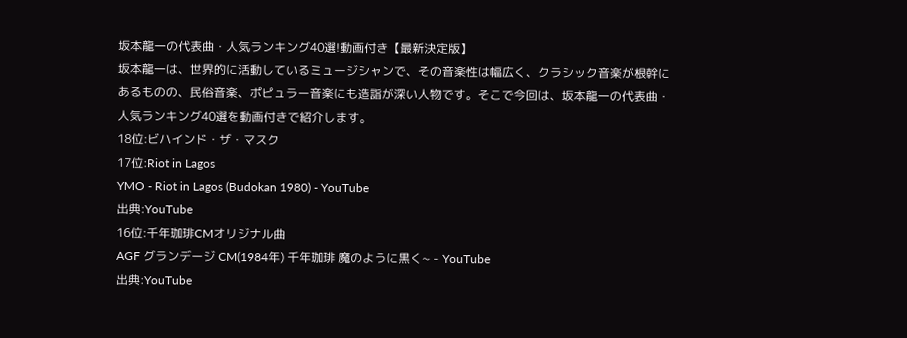坂本龍一の代表曲・人気ランキング40選!動画付き【最新決定版】
坂本龍一は、世界的に活動しているミュージシャンで、その音楽性は幅広く、クラシック音楽が根幹にあるものの、民俗音楽、ポピュラー音楽にも造詣が深い人物です。そこで今回は、坂本龍一の代表曲・人気ランキング40選を動画付きで紹介します。
18位:ビハインド・ザ・マスク
17位:Riot in Lagos
YMO - Riot in Lagos (Budokan 1980) - YouTube
出典:YouTube
16位:千年珈琲CMオリジナル曲
AGF グランデージ CM(1984年) 千年珈琲 魔のように黒く~ - YouTube
出典:YouTube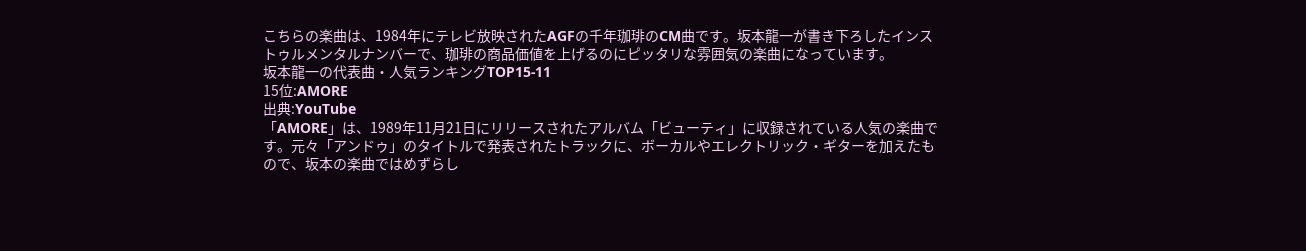こちらの楽曲は、1984年にテレビ放映されたAGFの千年珈琲のCM曲です。坂本龍一が書き下ろしたインストゥルメンタルナンバーで、珈琲の商品価値を上げるのにピッタリな雰囲気の楽曲になっています。
坂本龍一の代表曲・人気ランキングTOP15-11
15位:AMORE
出典:YouTube
「AMORE」は、1989年11月21日にリリースされたアルバム「ビューティ」に収録されている人気の楽曲です。元々「アンドゥ」のタイトルで発表されたトラックに、ボーカルやエレクトリック・ギターを加えたもので、坂本の楽曲ではめずらし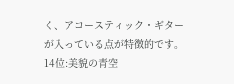く、アコースティック・ギターが入っている点が特徴的です。
14位:美貌の青空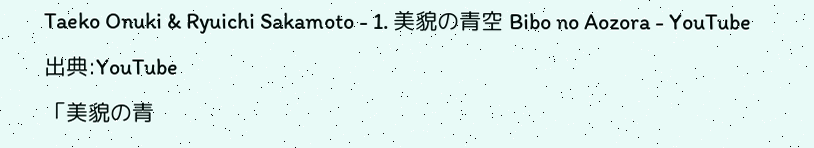Taeko Onuki & Ryuichi Sakamoto - 1. 美貌の青空 Bibo no Aozora - YouTube
出典:YouTube
「美貌の青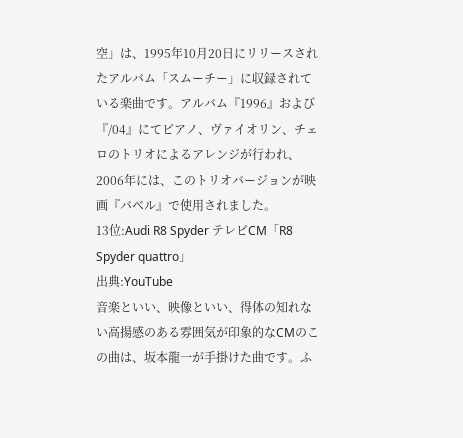空」は、1995年10月20日にリリースされたアルバム「スムーチー」に収録されている楽曲です。アルバム『1996』および『/04』にてピアノ、ヴァイオリン、チェロのトリオによるアレンジが行われ、2006年には、このトリオバージョンが映画『バベル』で使用されました。
13位:Audi R8 Spyder テレビCM「R8 Spyder quattro」
出典:YouTube
音楽といい、映像といい、得体の知れない高揚感のある雰囲気が印象的なCMのこの曲は、坂本龍一が手掛けた曲です。ふ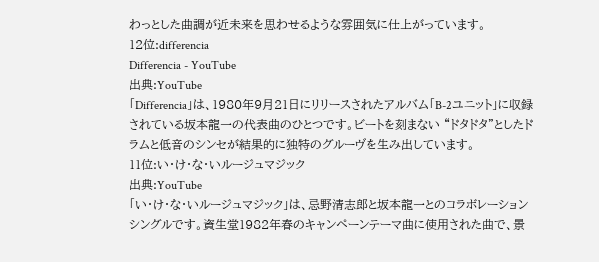わっとした曲調が近未来を思わせるような雰囲気に仕上がっています。
12位:differencia
Differencia - YouTube
出典:YouTube
「Differencia」は、1980年9月21日にリリースされたアルバム「B-2ユニット」に収録されている坂本龍一の代表曲のひとつです。ビートを刻まない “ドタドタ”としたドラムと低音のシンセが結果的に独特のグルーヴを生み出しています。
11位:い・け・な・いルージュマジック
出典:YouTube
「い・け・な・いルージュマジック」は、忌野清志郎と坂本龍一とのコラボレーションシングルです。資生堂1982年春のキャンペーンテーマ曲に使用された曲で、景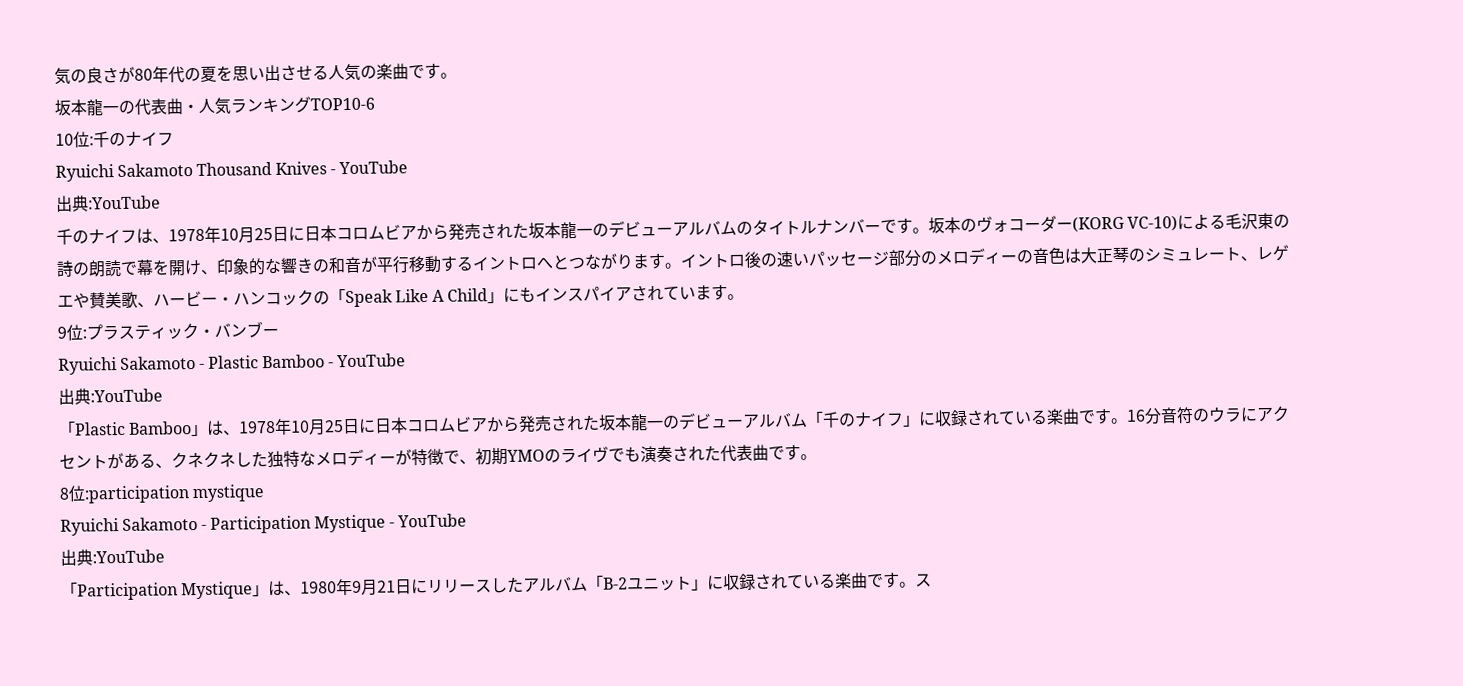気の良さが80年代の夏を思い出させる人気の楽曲です。
坂本龍一の代表曲・人気ランキングTOP10-6
10位:千のナイフ
Ryuichi Sakamoto Thousand Knives - YouTube
出典:YouTube
千のナイフは、1978年10月25日に日本コロムビアから発売された坂本龍一のデビューアルバムのタイトルナンバーです。坂本のヴォコーダー(KORG VC-10)による毛沢東の詩の朗読で幕を開け、印象的な響きの和音が平行移動するイントロへとつながります。イントロ後の速いパッセージ部分のメロディーの音色は大正琴のシミュレート、レゲエや賛美歌、ハービー・ハンコックの「Speak Like A Child」にもインスパイアされています。
9位:プラスティック・バンブー
Ryuichi Sakamoto - Plastic Bamboo - YouTube
出典:YouTube
「Plastic Bamboo」は、1978年10月25日に日本コロムビアから発売された坂本龍一のデビューアルバム「千のナイフ」に収録されている楽曲です。16分音符のウラにアクセントがある、クネクネした独特なメロディーが特徴で、初期YMOのライヴでも演奏された代表曲です。
8位:participation mystique
Ryuichi Sakamoto - Participation Mystique - YouTube
出典:YouTube
「Participation Mystique」は、1980年9月21日にリリースしたアルバム「B-2ユニット」に収録されている楽曲です。ス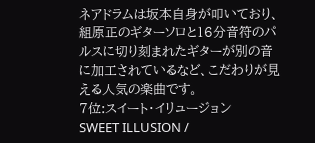ネアドラムは坂本自身が叩いており、組原正のギターソロと16分音符のパルスに切り刻まれたギターが別の音に加工されているなど、こだわりが見える人気の楽曲です。
7位:スイート・イリュージョン
SWEET ILLUSION /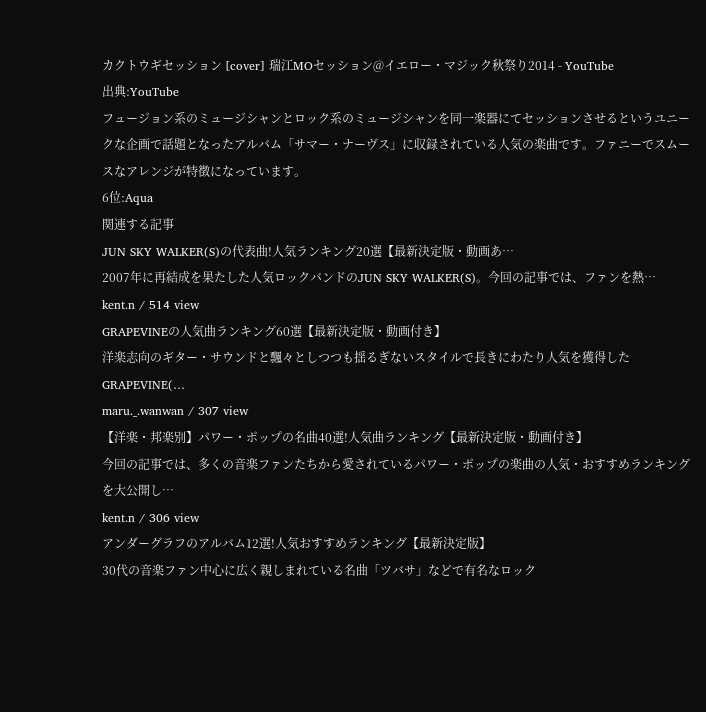カクトウギセッション [cover] 瑞江MOセッション@イエロー・マジック秋祭り2014 - YouTube
出典:YouTube
フュージョン系のミュージシャンとロック系のミュージシャンを同一楽器にてセッションさせるというユニークな企画で話題となったアルバム「サマー・ナーヴス」に収録されている人気の楽曲です。ファニーでスムースなアレンジが特徴になっています。
6位:Aqua
関連する記事
JUN SKY WALKER(S)の代表曲!人気ランキング20選【最新決定版・動画あ…
2007年に再結成を果たした人気ロックバンドのJUN SKY WALKER(S)。今回の記事では、ファンを熱…
kent.n / 514 view
GRAPEVINEの人気曲ランキング60選【最新決定版・動画付き】
洋楽志向のギター・サウンドと飄々としつつも揺るぎないスタイルで長きにわたり人気を獲得したGRAPEVINE(…
maru._.wanwan / 307 view
【洋楽・邦楽別】パワー・ポップの名曲40選!人気曲ランキング【最新決定版・動画付き】
今回の記事では、多くの音楽ファンたちから愛されているパワー・ポップの楽曲の人気・おすすめランキングを大公開し…
kent.n / 306 view
アンダーグラフのアルバム12選!人気おすすめランキング【最新決定版】
30代の音楽ファン中心に広く親しまれている名曲「ツバサ」などで有名なロック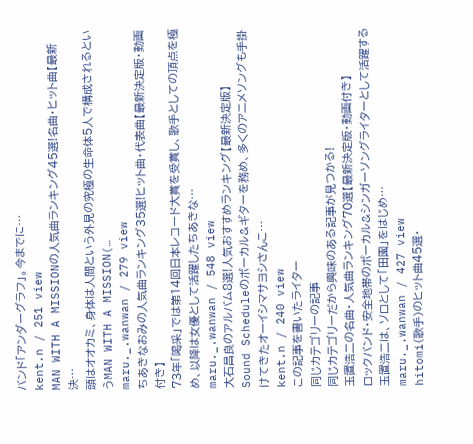バンド「アンダーグラフ」。今までに…
kent.n / 251 view
MAN WITH A MISSIONの人気曲ランキング45選!名曲・ヒット曲【最新決…
頭はオオカミ、身体は人間という外見の究極の生命体5人で構成されるというMAN WITH A MISSION(…
maru._.wanwan / 279 view
ちあきなおみの人気曲ランキング35選!ヒット曲・代表曲【最新決定版・動画付き】
73年「喝采」では第14回日本レコード大賞を受賞し、歌手としての頂点を極め、以降は女優として活躍したちあきな…
maru._.wanwan / 548 view
大石昌良のアルバム8選!人気おすすめランキング【最新決定版】
Sound Scheduleのボーカル&ギターを務め、多くのアニメソングも手掛けてきたオーイシマサヨシさんこ…
kent.n / 240 view
この記事を書いたライター
同じカテゴリーの記事
同じカテゴリーだから興味のある記事が見つかる!
玉置浩二の名曲・人気曲ランキング70選【最新決定版・動画付き】
ロックバンド・安全地帯のボーカル&シンガーソングライターとして活躍する玉置浩二は、ソロとして「田園」をはじめ…
maru._.wanwan / 427 view
hitomi(歌手)のヒット曲45選・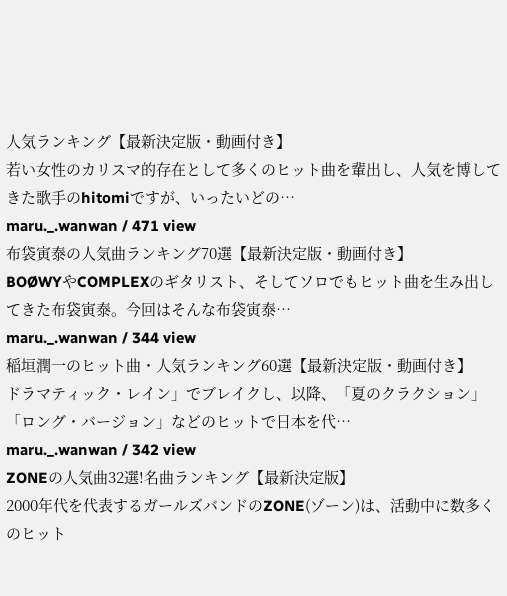人気ランキング【最新決定版・動画付き】
若い女性のカリスマ的存在として多くのヒット曲を輩出し、人気を博してきた歌手のhitomiですが、いったいどの…
maru._.wanwan / 471 view
布袋寅泰の人気曲ランキング70選【最新決定版・動画付き】
BOØWYやCOMPLEXのギタリスト、そしてソロでもヒット曲を生み出してきた布袋寅泰。今回はそんな布袋寅泰…
maru._.wanwan / 344 view
稲垣潤一のヒット曲・人気ランキング60選【最新決定版・動画付き】
ドラマティック・レイン」でブレイクし、以降、「夏のクラクション」「ロング・バージョン」などのヒットで日本を代…
maru._.wanwan / 342 view
ZONEの人気曲32選!名曲ランキング【最新決定版】
2000年代を代表するガールズバンドのZONE(ゾーン)は、活動中に数多くのヒット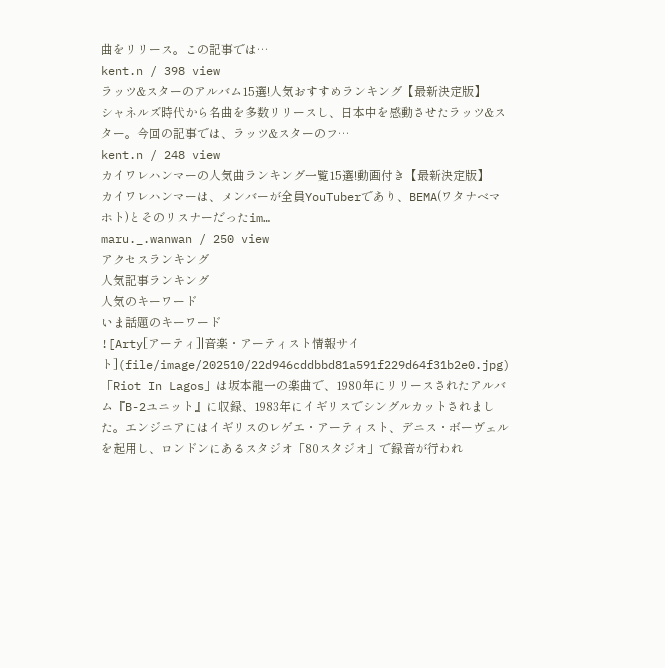曲をリリース。この記事では…
kent.n / 398 view
ラッツ&スターのアルバム15選!人気おすすめランキング【最新決定版】
シャネルズ時代から名曲を多数リリースし、日本中を感動させたラッツ&スター。今回の記事では、ラッツ&スターのフ…
kent.n / 248 view
カイワレハンマーの人気曲ランキング一覧15選!動画付き【最新決定版】
カイワレハンマーは、メンバーが全員YouTuberであり、BEMA(ワタナベマホト)とそのリスナーだったim…
maru._.wanwan / 250 view
アクセスランキング
人気記事ランキング
人気のキーワード
いま話題のキーワード
![Arty[アーティ]|音楽・アーティスト情報サイト](file/image/202510/22d946cddbbd81a591f229d64f31b2e0.jpg)
「Riot In Lagos」は坂本龍一の楽曲で、1980年にリリースされたアルバム『B-2ユニット』に収録、1983年にイギリスでシングルカットされました。エンジニアにはイギリスのレゲエ・アーティスト、デニス・ボーヴェルを起用し、ロンドンにあるスタジオ「80スタジオ」で録音が行われ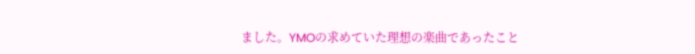ました。YMOの求めていた理想の楽曲であったこと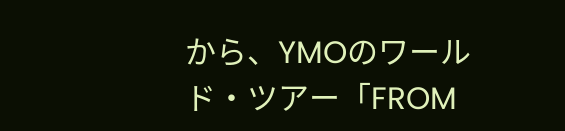から、YMOのワールド・ツアー「FROM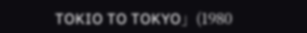TOKIO TO TOKYO」(1980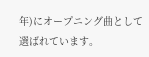年)にオープニング曲として選ばれています。